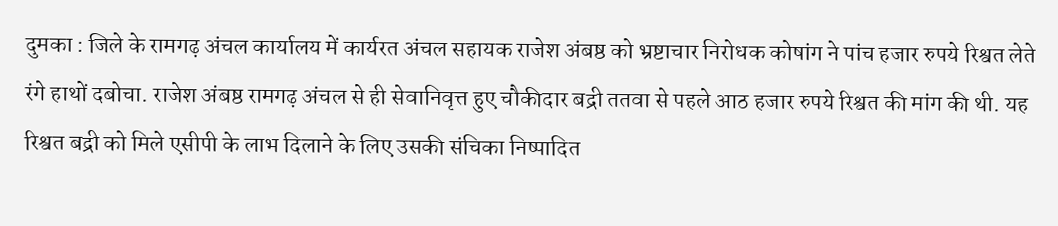दुमका : जिले के रामगढ़ अंचल कार्यालय में कार्यरत अंचल सहायक राजेश अंबष्ठ को भ्रष्टाचार निरोधक कोषांग ने पांच हजार रुपये रिश्वत लेते रंगे हाथों दबोचा. राजेश अंबष्ठ रामगढ़ अंचल से ही सेवानिवृत्त हुए चौकीदार बद्री ततवा से पहले आठ हजार रुपये रिश्वत की मांग की थी. यह रिश्वत बद्री को मिले एसीपी के लाभ दिलाने के लिए उसकी संचिका निष्पादित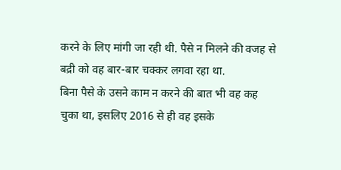करने के लिए मांगी जा रही थी. पैसे न मिलने की वजह से बद्री को वह बार-बार चक्कर लगवा रहा था.
बिना पैसे के उसने काम न करने की बात भी वह कह चुका था, इसलिए 2016 से ही वह इसके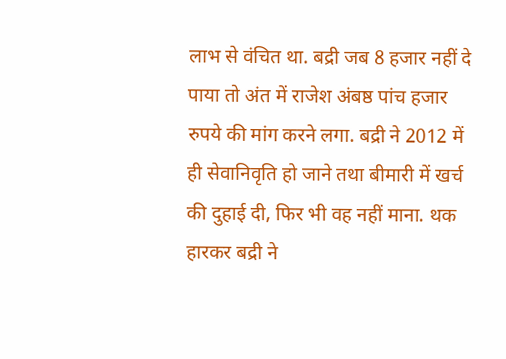लाभ से वंचित था. बद्री जब 8 हजार नहीं दे पाया तो अंत में राजेश अंबष्ठ पांच हजार रुपये की मांग करने लगा. बद्री ने 2012 में ही सेवानिवृति हो जाने तथा बीमारी में खर्च की दुहाई दी, फिर भी वह नहीं माना. थक हारकर बद्री ने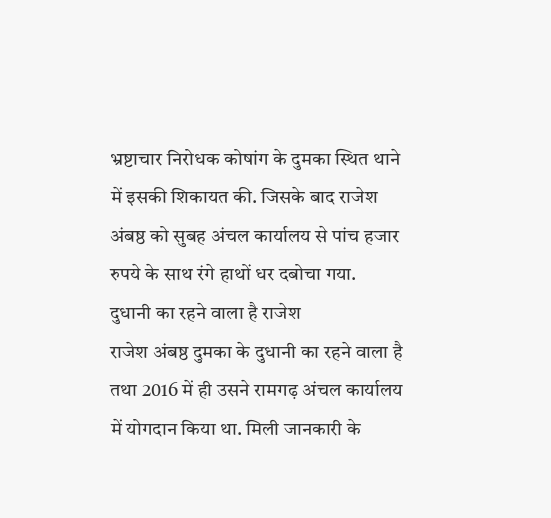भ्रष्टाचार निरोधक कोषांग के दुमका स्थित थाने में इसकी शिकायत की. जिसके बाद राजेश अंबष्ठ को सुबह अंचल कार्यालय से पांच हजार रुपये के साथ रंगे हाथों धर दबोचा गया.
दुधानी का रहने वाला है राजेश
राजेश अंबष्ठ दुमका के दुधानी का रहने वाला है तथा 2016 में ही उसने रामगढ़ अंचल कार्यालय में योगदान किया था. मिली जानकारी के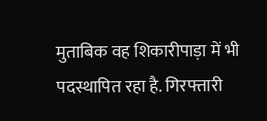मुताबिक वह शिकारीपाड़ा में भी पदस्थापित रहा है. गिरफ्तारी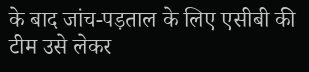के बाद जांच-पड़ताल के लिए एसीबी की टीम उसे लेकर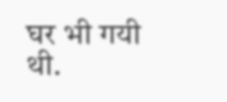घर भी गयी थी.